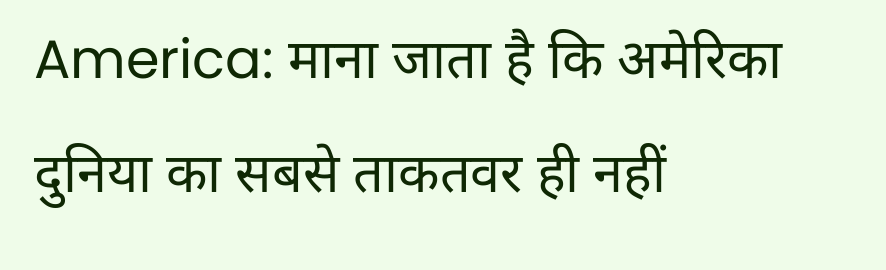America: माना जाता है कि अमेरिका दुनिया का सबसे ताकतवर ही नहीं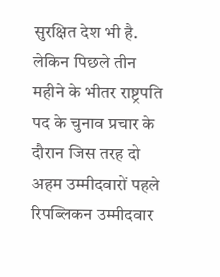सुरक्षित देश भी है. लेकिन पिछले तीन महीने के भीतर राष्ट्रपति पद के चुनाव प्रचार के दौरान जिस तरह दो अहम उम्मीदवारों पहले रिपब्लिकन उम्मीदवार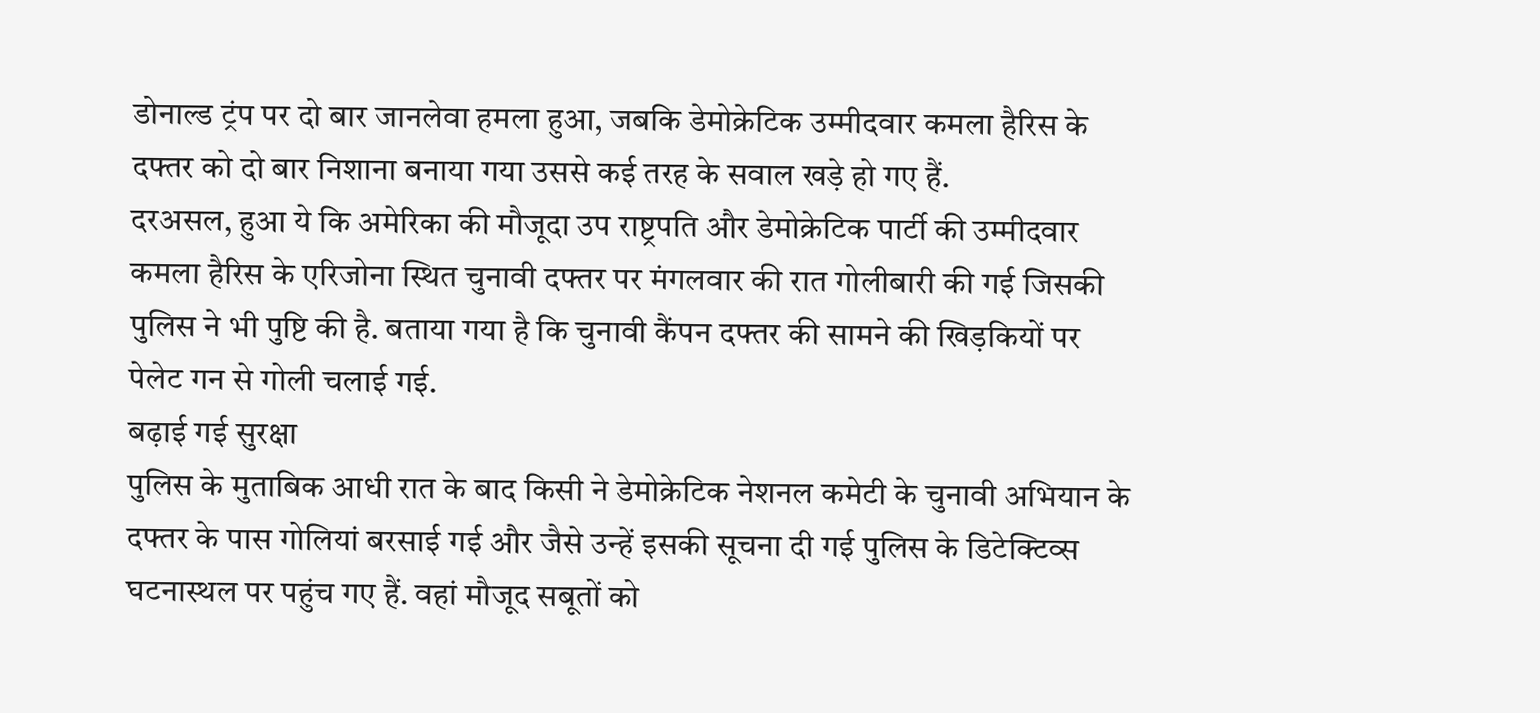डोनाल्ड ट्रंप पर दो बार जानलेवा हमला हुआ, जबकि डेमोक्रेटिक उम्मीदवार कमला हैरिस के दफ्तर को दो बार निशाना बनाया गया उससे कई तरह के सवाल खड़े हो गए हैं.
दरअसल, हुआ ये कि अमेरिका की मौजूदा उप राष्ट्रपति और डेमोक्रेटिक पार्टी की उम्मीदवार कमला हैरिस के एरिजोना स्थित चुनावी दफ्तर पर मंगलवार की रात गोलीबारी की गई जिसकी पुलिस ने भी पुष्टि की है. बताया गया है कि चुनावी कैंपन दफ्तर की सामने की खिड़कियों पर पेलेट गन से गोली चलाई गई.
बढ़ाई गई सुरक्षा
पुलिस के मुताबिक आधी रात के बाद किसी ने डेमोक्रेटिक नेशनल कमेटी के चुनावी अभियान के दफ्तर के पास गोलियां बरसाई गई और जैसे उन्हें इसकी सूचना दी गई पुलिस के डिटेक्टिव्स घटनास्थल पर पहुंच गए हैं. वहां मौजूद सबूतों को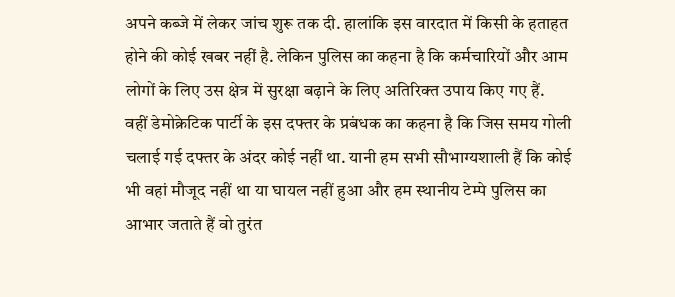अपने कब्जे में लेकर जांच शुरू तक दी. हालांकि इस वारदात में किसी के हताहत होने की कोई खबर नहीं है. लेकिन पुलिस का कहना है कि कर्मचारियों और आम लोगों के लिए उस क्षेत्र में सुरक्षा बढ़ाने के लिए अतिरिक्त उपाय किए गए हैं.
वहीं डेमोक्रेटिक पार्टी के इस दफ्तर के प्रबंधक का कहना है कि जिस समय गोली चलाई गई दफ्तर के अंदर कोई नहीं था. यानी हम सभी सौभाग्यशाली हैं कि कोई भी वहां मौजूद नहीं था या घायल नहीं हुआ और हम स्थानीय टेम्पे पुलिस का आभार जताते हैं वो तुरंत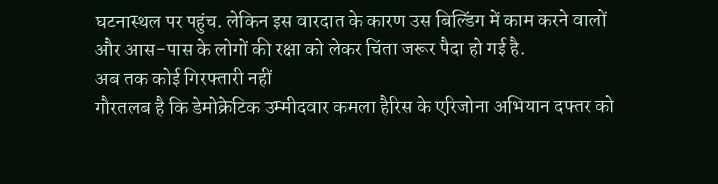घटनास्थल पर पहुंच. लेकिन इस वारदात के कारण उस बिल्डिंग में काम करने वालों और आस-पास के लोगों की रक्षा को लेकर चिंता जरूर पैदा हो गई है.
अब तक कोई गिरफ्तारी नहीं
गौरतलब है कि डेमोक्रेटिक उम्मीदवार कमला हैरिस के एरिजोना अभियान दफ्तर को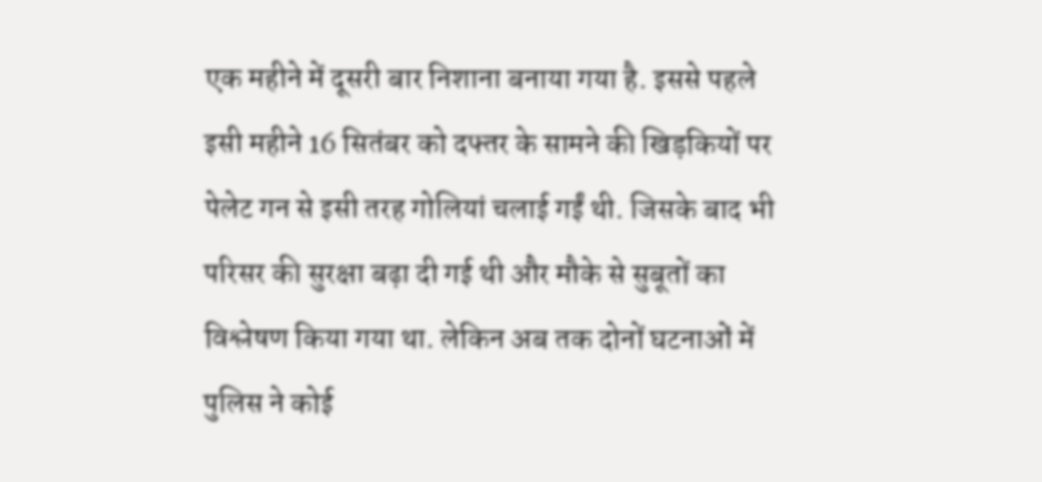एक महीने में दूसरी बार निशाना बनाया गया है. इससे पहले इसी महीने 16 सितंबर को दफ्तर के सामने की खिड़कियों पर पेलेट गन से इसी तरह गोलियां चलाई गईं थी. जिसके बाद भी परिसर की सुरक्षा बढ़ा दी गई थी और मौके से सुबूतों का विश्लेषण किया गया था. लेकिन अब तक दोनों घटनाओं में पुलिस ने कोई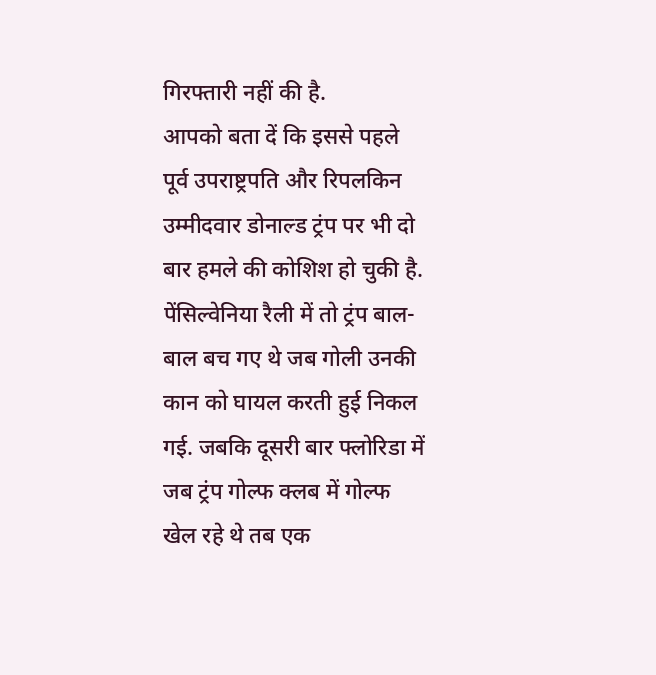गिरफ्तारी नहीं की है.
आपको बता दें कि इससे पहले पूर्व उपराष्ट्रपति और रिपलकिन उम्मीदवार डोनाल्ड ट्रंप पर भी दो बार हमले की कोशिश हो चुकी है. पेंसिल्वेनिया रैली में तो ट्रंप बाल-बाल बच गए थे जब गोली उनकी कान को घायल करती हुई निकल गई. जबकि दूसरी बार फ्लोरिडा में जब ट्रंप गोल्फ क्लब में गोल्फ खेल रहे थे तब एक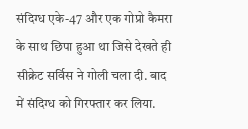संदिग्ध एके-47 और एक गोप्रो कैमरा के साथ छिपा हुआ था जिसे देखते ही सीक्रेट सर्विस ने गोली चला दी. बाद में संदिग्ध को गिरफ्तार कर लिया.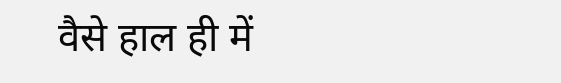वैसे हाल ही में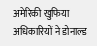अमेरिकी खुफिया अधिकारियों ने डोनाल्ड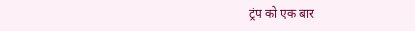ट्रंप को एक बार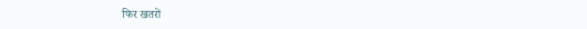फिर खतरों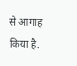से आगाह किया है.